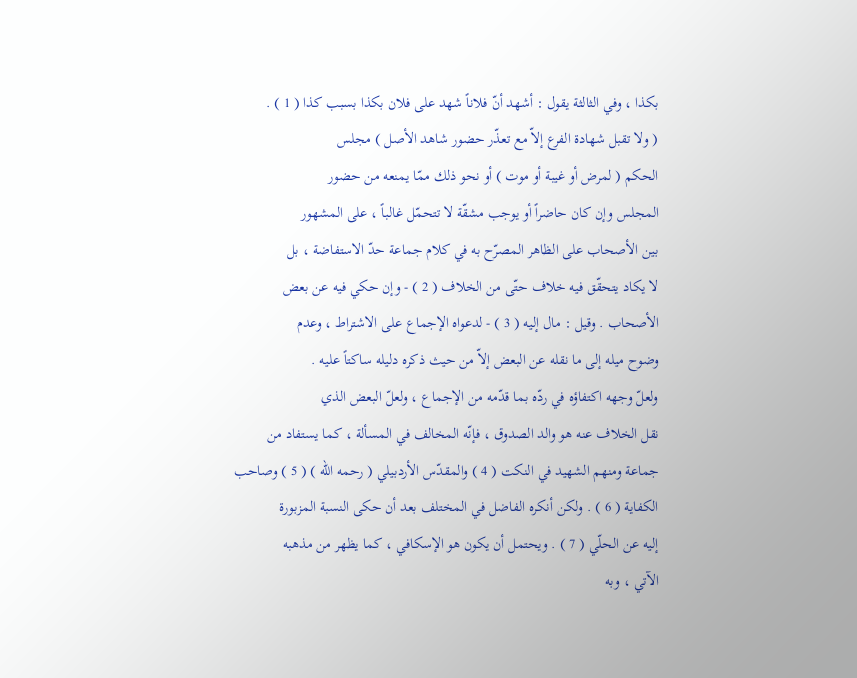بكذا ، وفي الثالثة يقول : أشهد أنّ فلاناً شهد على فلان بكذا بسبب كذا ( 1 ) .
( ولا تقبل شهادة الفرع إلاّ مع تعذّر حضور شاهد الأصل ) مجلس
الحكم ( لمرض أو غيبة أو موت ) أو نحو ذلك ممّا يمنعه من حضور
المجلس وإن كان حاضراً أو يوجب مشقّة لا تتحمّل غالباً ، على المشهور
بين الأصحاب على الظاهر المصرّح به في كلام جماعة حدّ الاستفاضة ، بل
لا يكاد يتحقّق فيه خلاف حتّى من الخلاف ( 2 ) - وإن حكي فيه عن بعض
الأصحاب . وقيل : مال إليه ( 3 ) - لدعواه الإجماع على الاشتراط ، وعدم
وضوح ميله إلى ما نقله عن البعض إلاّ من حيث ذكره دليله ساكتاً عليه .
ولعلّ وجهه اكتفاؤه في ردّه بما قدّمه من الإجماع ، ولعلّ البعض الذي
نقل الخلاف عنه هو والد الصدوق ، فإنّه المخالف في المسألة ، كما يستفاد من
جماعة ومنهم الشهيد في النكت ( 4 ) والمقدّس الأردبيلي ( رحمه الله ) ( 5 ) وصاحب
الكفاية ( 6 ) . ولكن أنكره الفاضل في المختلف بعد أن حكى النسبة المزبورة
إليه عن الحلّي ( 7 ) . ويحتمل أن يكون هو الإسكافي ، كما يظهر من مذهبه
الآتي ، وبه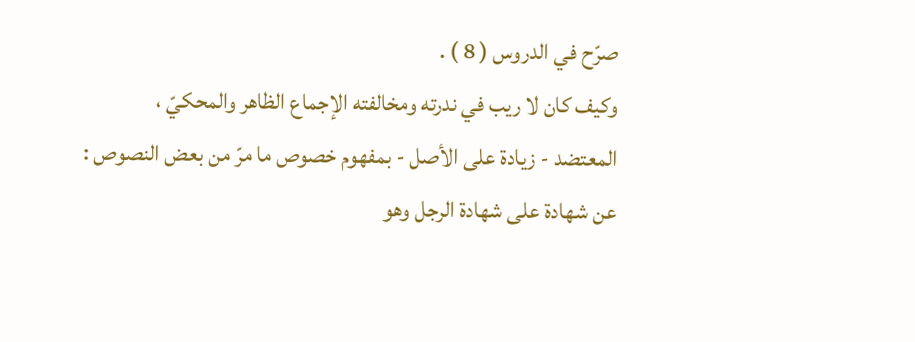صرّح في الدروس ( 8 ) .
وكيف كان لا ريب في ندرته ومخالفته الإجماع الظاهر والمحكيّ ،
المعتضد - زيادة على الأصل - بمفهوم خصوص ما مرّ من بعض النصوص :
عن شهادة على شهادة الرجل وهو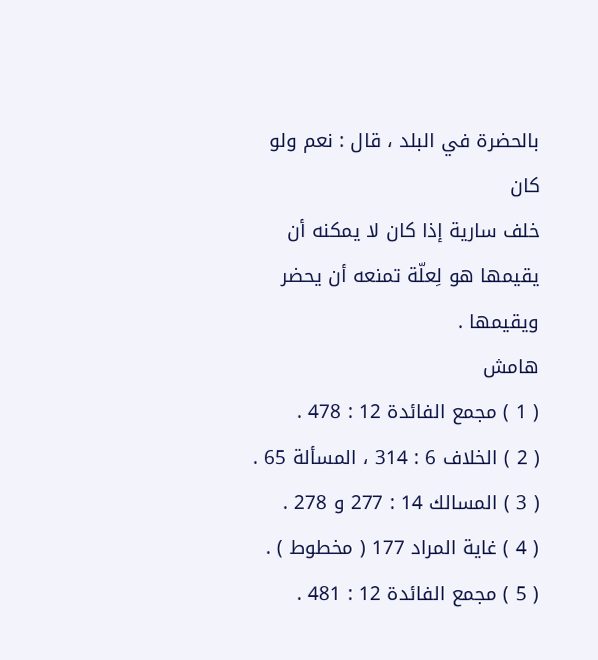بالحضرة في البلد ، قال : نعم ولو كان
خلف سارية إذا كان لا يمكنه أن يقيمها هو لِعلّة تمنعه أن يحضر ويقيمها .
هامش
( 1 ) مجمع الفائدة 12 : 478 .
( 2 ) الخلاف 6 : 314 ، المسألة 65 .
( 3 ) المسالك 14 : 277 و 278 .
( 4 ) غاية المراد 177 ( مخطوط ) .
( 5 ) مجمع الفائدة 12 : 481 .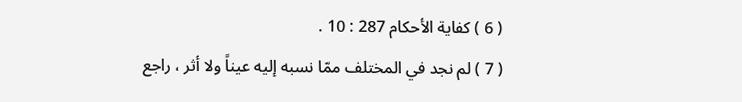( 6 ) كفاية الأحكام 287 : 10 .
( 7 ) لم نجد في المختلف ممّا نسبه إليه عيناً ولا أثر ، راجع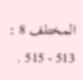المختلف 8 : 513 - 515 .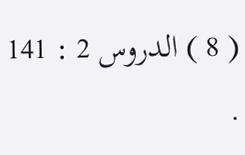( 8 ) الدروس 2 : 141 .